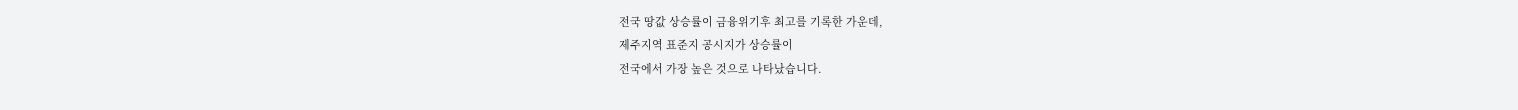전국 땅값 상승률이 금융위기후 최고를 기록한 가운데,
제주지역 표준지 공시지가 상승률이
전국에서 가장 높은 것으로 나타났습니다.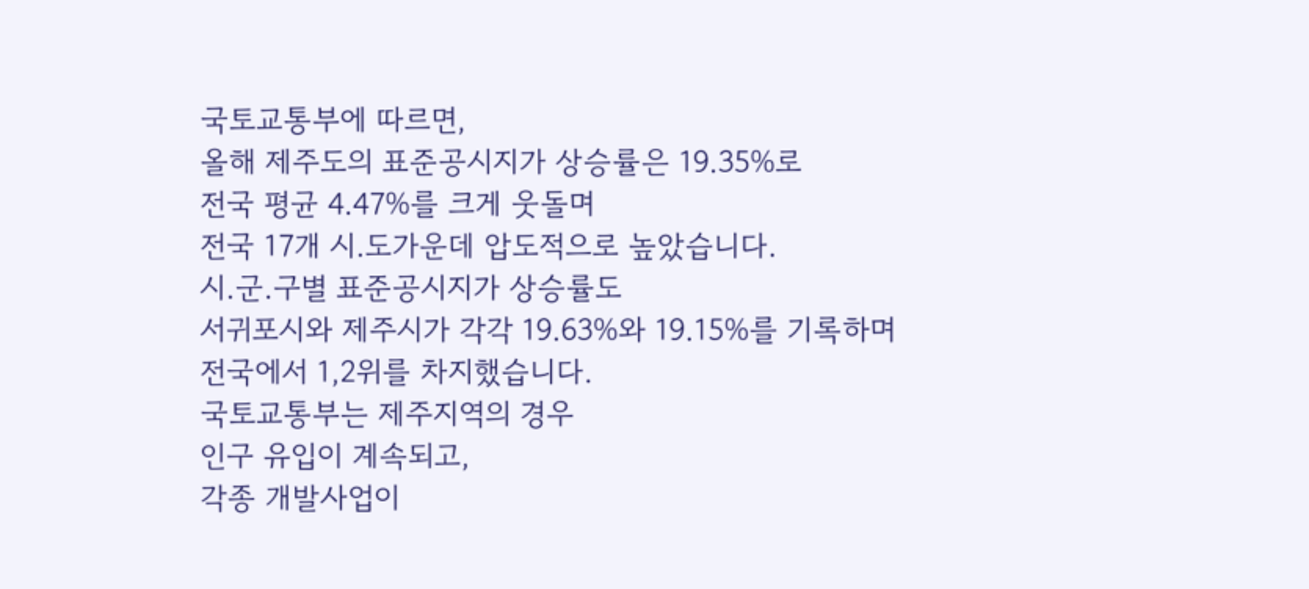국토교통부에 따르면,
올해 제주도의 표준공시지가 상승률은 19.35%로
전국 평균 4.47%를 크게 웃돌며
전국 17개 시.도가운데 압도적으로 높았습니다.
시.군.구별 표준공시지가 상승률도
서귀포시와 제주시가 각각 19.63%와 19.15%를 기록하며
전국에서 1,2위를 차지했습니다.
국토교통부는 제주지역의 경우
인구 유입이 계속되고,
각종 개발사업이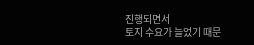진행되면서
토지 수요가 늘었기 때문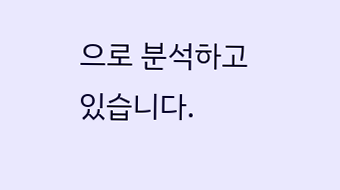으로 분석하고 있습니다.